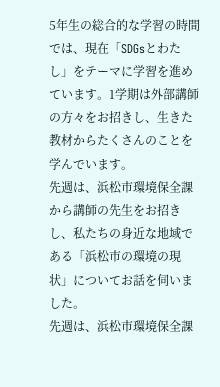5年生の総合的な学習の時間では、現在「SDGsとわたし」をテーマに学習を進めています。1学期は外部講師の方々をお招きし、生きた教材からたくさんのことを学んでいます。
先週は、浜松市環境保全課から講師の先生をお招きし、私たちの身近な地域である「浜松市の環境の現状」についてお話を伺いました。
先週は、浜松市環境保全課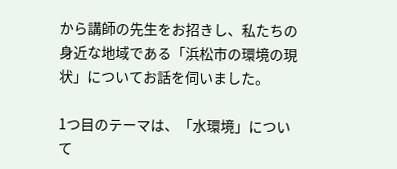から講師の先生をお招きし、私たちの身近な地域である「浜松市の環境の現状」についてお話を伺いました。

1つ目のテーマは、「水環境」について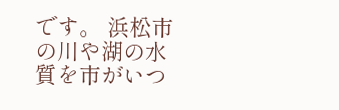です。 浜松市の川や湖の水質を市がいつ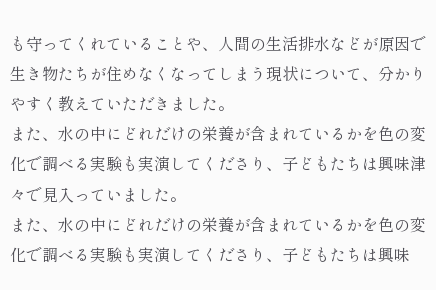も守ってくれていることや、人間の生活排水などが原因で生き物たちが住めなくなってしまう現状について、分かりやすく教えていただきました。
また、水の中にどれだけの栄養が含まれているかを色の変化で調べる実験も実演してくださり、子どもたちは興味津々で見入っていました。
また、水の中にどれだけの栄養が含まれているかを色の変化で調べる実験も実演してくださり、子どもたちは興味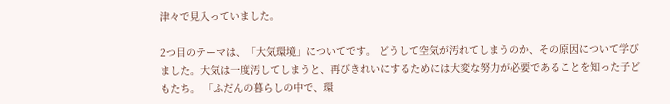津々で見入っていました。

2つ目のテーマは、「大気環境」についてです。 どうして空気が汚れてしまうのか、その原因について学びました。大気は一度汚してしまうと、再びきれいにするためには大変な努力が必要であることを知った子どもたち。 「ふだんの暮らしの中で、環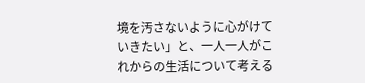境を汚さないように心がけていきたい」と、一人一人がこれからの生活について考える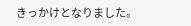きっかけとなりました。